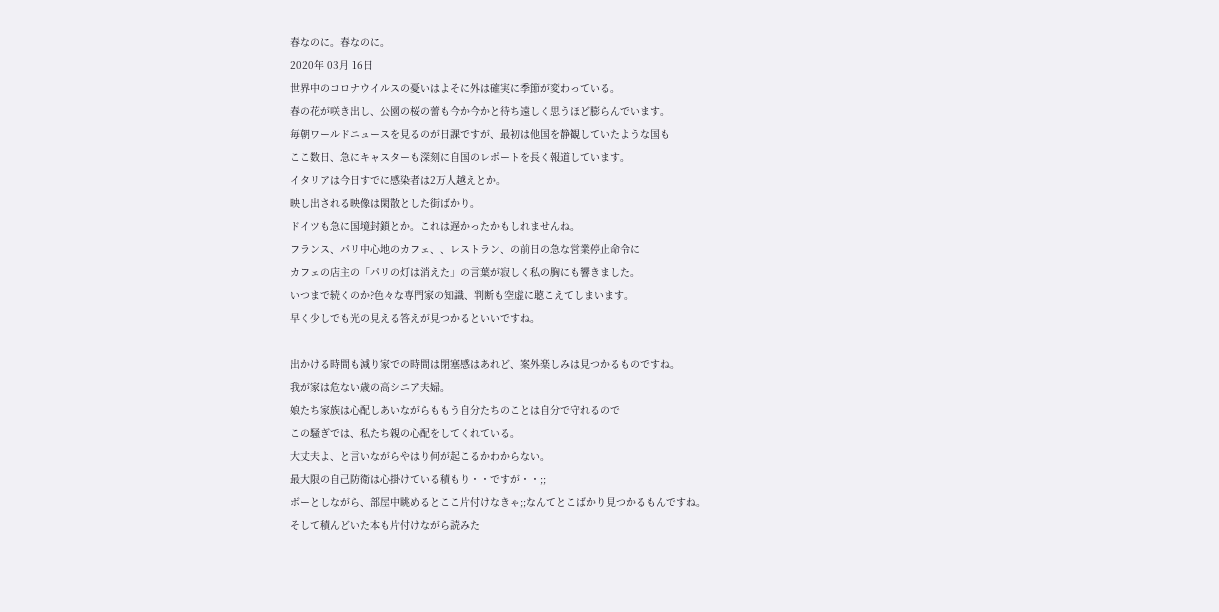春なのに。春なのに。
2020年 03月 16日
世界中のコロナウイルスの憂いはよそに外は確実に季節が変わっている。
春の花が咲き出し、公園の桜の蕾も今か今かと待ち遠しく思うほど膨らんでいます。
毎朝ワールドニュースを見るのが日課ですが、最初は他国を静観していたような国も
ここ数日、急にキャスターも深刻に自国のレポートを長く報道しています。
イタリアは今日すでに感染者は2万人越えとか。
映し出される映像は閑散とした街ばかり。
ドイツも急に国境封鎖とか。これは遅かったかもしれませんね。
フランス、パリ中心地のカフェ、、レストラン、の前日の急な営業停止命令に
カフェの店主の「パリの灯は消えた」の言葉が寂しく私の胸にも響きました。
いつまで続くのか?色々な専門家の知識、判断も空虚に聴こえてしまいます。
早く少しでも光の見える答えが見つかるといいですね。

出かける時間も減り家での時間は閉塞感はあれど、案外楽しみは見つかるものですね。
我が家は危ない歳の高シニア夫婦。
娘たち家族は心配しあいながらももう自分たちのことは自分で守れるので
この騒ぎでは、私たち親の心配をしてくれている。
大丈夫よ、と言いながらやはり何が起こるかわからない。
最大限の自己防衛は心掛けている積もり・・ですが・・;;
ボーとしながら、部屋中眺めるとここ片付けなきゃ;;なんてとこばかり見つかるもんですね。
そして積んどいた本も片付けながら読みた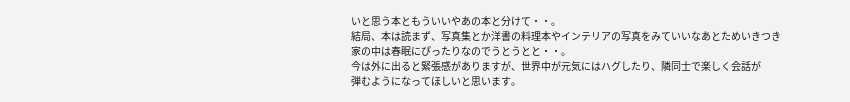いと思う本ともういいやあの本と分けて・・。
結局、本は読まず、写真集とか洋書の料理本やインテリアの写真をみていいなあとためいきつき
家の中は春眠にぴったりなのでうとうとと・・。
今は外に出ると緊張感がありますが、世界中が元気にはハグしたり、隣同士で楽しく会話が
弾むようになってほしいと思います。